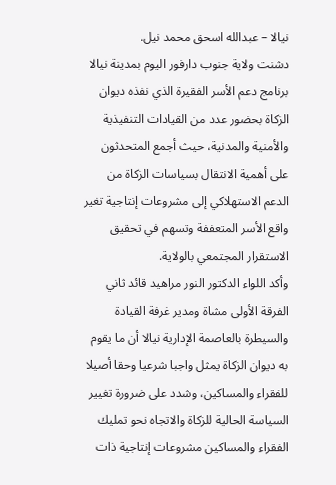نيالا – عبدالله اسحق محمد نيل.
دشنت ولاية جنوب دارفور اليوم بمدينة نيالا برنامج دعم الأسر الفقيرة الذي نفذه ديوان الزكاة بحضور عدد من القيادات التنفيذية والأمنية والمدنية، حيث أجمع المتحدثون على أهمية الانتقال بسياسات الزكاة من الدعم الاستهلاكي إلى مشروعات إنتاجية تغير واقع الأسر المتعففة وتسهم في تحقيق الاستقرار المجتمعي بالولاية.
وأكد اللواء الدكتور النور مراهيد قائد ثاني الفرقة الأولى مشاة ومدير غرفة القيادة والسيطرة بالعاصمة الإدارية نيالا أن ما يقوم به ديوان الزكاة يمثل واجبا شرعيا وحقا أصيلا للفقراء والمساكين، وشدد على ضرورة تغيير السياسة الحالية للزكاة والاتجاه نحو تمليك الفقراء والمساكين مشروعات إنتاجية ذات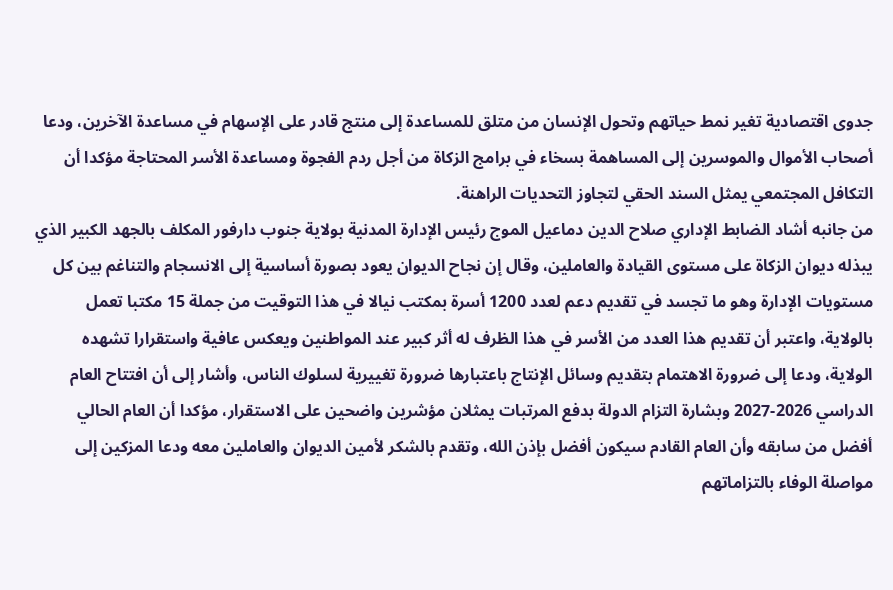جدوى اقتصادية تغير نمط حياتهم وتحول الإنسان من متلق للمساعدة إلى منتج قادر على الإسهام في مساعدة الآخرين، ودعا أصحاب الأموال والموسرين إلى المساهمة بسخاء في برامج الزكاة من أجل ردم الفجوة ومساعدة الأسر المحتاجة مؤكدا أن التكافل المجتمعي يمثل السند الحقي لتجاوز التحديات الراهنة.
من جانبه أشاد الضابط الإداري صلاح الدين دماعيل الموج رئيس الإدارة المدنية بولاية جنوب دارفور المكلف بالجهد الكبير الذي يبذله ديوان الزكاة على مستوى القيادة والعاملين، وقال إن نجاح الديوان يعود بصورة أساسية إلى الانسجام والتناغم بين كل مستويات الإدارة وهو ما تجسد في تقديم دعم لعدد 1200 أسرة بمكتب نيالا في هذا التوقيت من جملة 15 مكتبا تعمل بالولاية، واعتبر أن تقديم هذا العدد من الأسر في هذا الظرف له أثر كبير عند المواطنين ويعكس عافية واستقرارا تشهده الولاية، ودعا إلى ضرورة الاهتمام بتقديم وسائل الإنتاج باعتبارها ضرورة تغييرية لسلوك الناس، وأشار إلى أن افتتاح العام الدراسي 2026-2027 وبشارة التزام الدولة بدفع المرتبات يمثلان مؤشرين واضحين على الاستقرار، مؤكدا أن العام الحالي أفضل من سابقه وأن العام القادم سيكون أفضل بإذن الله، وتقدم بالشكر لأمين الديوان والعاملين معه ودعا المزكين إلى مواصلة الوفاء بالتزاماتهم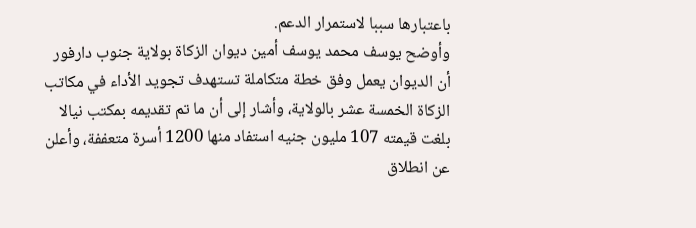باعتبارها سببا لاستمرار الدعم.
وأوضح يوسف محمد يوسف أمين ديوان الزكاة بولاية جنوب دارفور أن الديوان يعمل وفق خطة متكاملة تستهدف تجويد الأداء في مكاتب الزكاة الخمسة عشر بالولاية، وأشار إلى أن ما تم تقديمه بمكتب نيالا بلغت قيمته 107 مليون جنيه استفاد منها 1200 أسرة متعففة، وأعلن عن انطلاق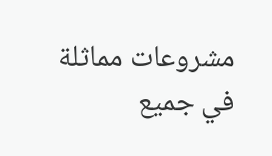مشروعات مماثلة في جميع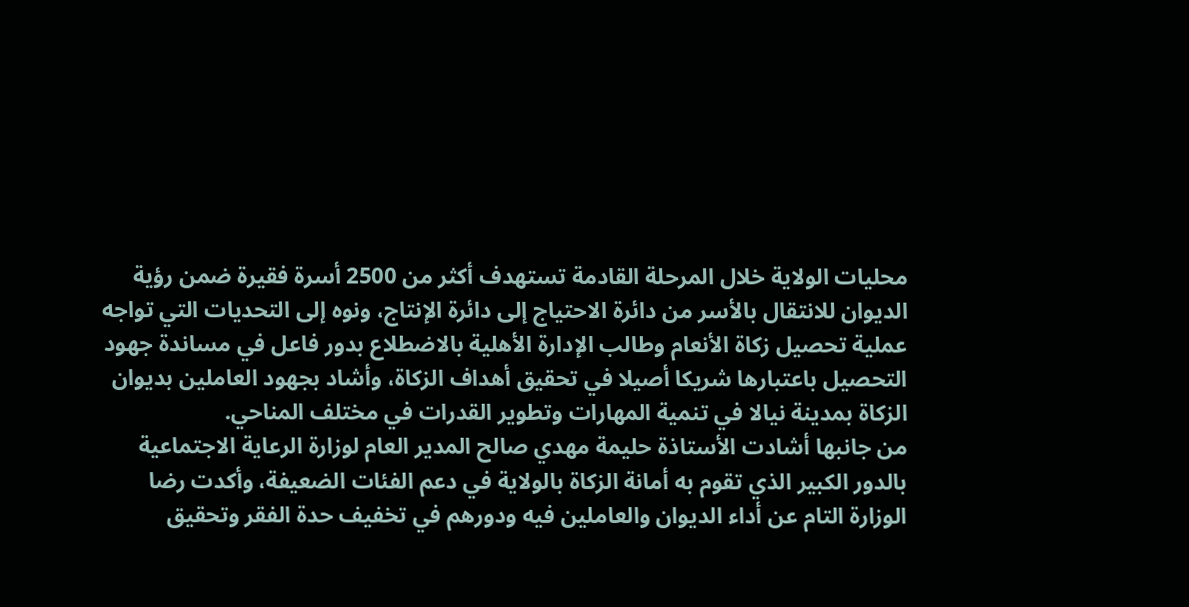محليات الولاية خلال المرحلة القادمة تستهدف أكثر من 2500 أسرة فقيرة ضمن رؤية الديوان للانتقال بالأسر من دائرة الاحتياج إلى دائرة الإنتاج، ونوه إلى التحديات التي تواجه عملية تحصيل زكاة الأنعام وطالب الإدارة الأهلية بالاضطلاع بدور فاعل في مساندة جهود التحصيل باعتبارها شريكا أصيلا في تحقيق أهداف الزكاة، وأشاد بجهود العاملين بديوان الزكاة بمدينة نيالا في تنمية المهارات وتطوير القدرات في مختلف المناحي.
من جانبها أشادت الأستاذة حليمة مهدي صالح المدير العام لوزارة الرعاية الاجتماعية بالدور الكبير الذي تقوم به أمانة الزكاة بالولاية في دعم الفئات الضعيفة، وأكدت رضا الوزارة التام عن أداء الديوان والعاملين فيه ودورهم في تخفيف حدة الفقر وتحقيق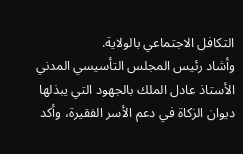التكافل الاجتماعي بالولاية.
وأشاد رئيس المجلس التأسيسي المدني الأستاذ عادل الملك بالجهود التي يبذلها ديوان الزكاة في دعم الأسر الفقيرة، وأكد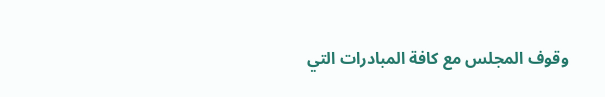وقوف المجلس مع كافة المبادرات التي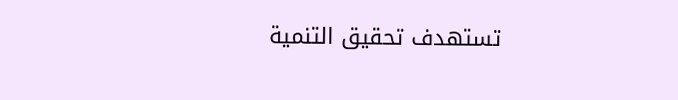تستهدف تحقيق التنمية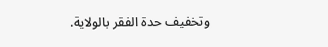وتخفيف حدة الفقر بالولاية.